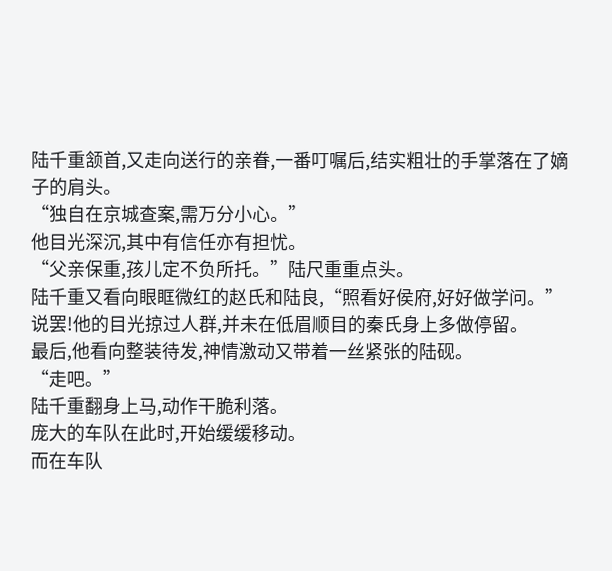陆千重颔首,又走向送行的亲眷,一番叮嘱后,结实粗壮的手掌落在了嫡子的肩头。
“独自在京城查案,需万分小心。”
他目光深沉,其中有信任亦有担忧。
“父亲保重,孩儿定不负所托。”陆尺重重点头。
陆千重又看向眼眶微红的赵氏和陆良,“照看好侯府,好好做学问。”
说罢!他的目光掠过人群,并未在低眉顺目的秦氏身上多做停留。
最后,他看向整装待发,神情激动又带着一丝紧张的陆砚。
“走吧。”
陆千重翻身上马,动作干脆利落。
庞大的车队在此时,开始缓缓移动。
而在车队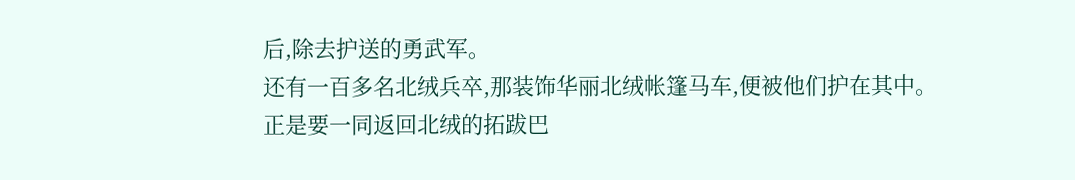后,除去护送的勇武军。
还有一百多名北绒兵卒,那装饰华丽北绒帐篷马车,便被他们护在其中。
正是要一同返回北绒的拓跋巴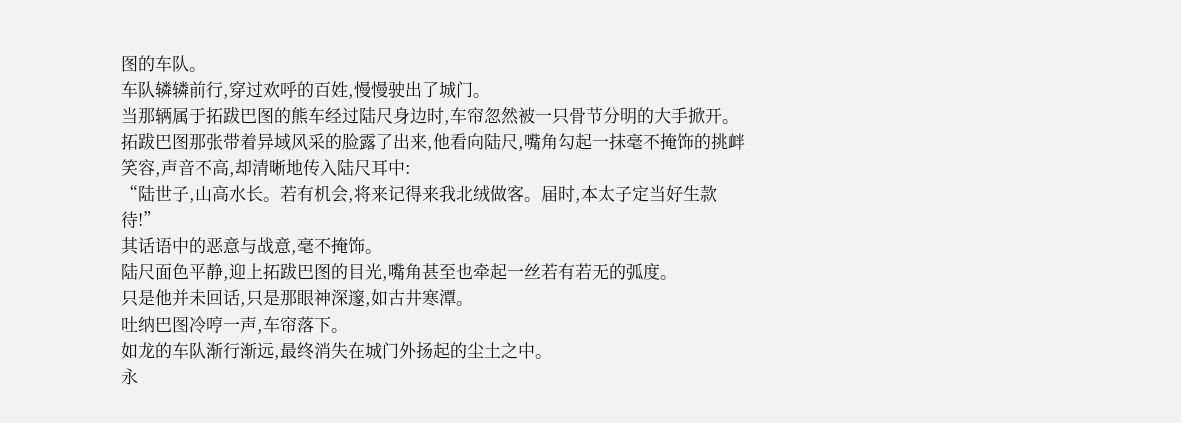图的车队。
车队辚辚前行,穿过欢呼的百姓,慢慢驶出了城门。
当那辆属于拓跋巴图的熊车经过陆尺身边时,车帘忽然被一只骨节分明的大手掀开。
拓跋巴图那张带着异域风采的脸露了出来,他看向陆尺,嘴角勾起一抹毫不掩饰的挑衅笑容,声音不高,却清晰地传入陆尺耳中:
“陆世子,山高水长。若有机会,将来记得来我北绒做客。届时,本太子定当好生款待!”
其话语中的恶意与战意,毫不掩饰。
陆尺面色平静,迎上拓跋巴图的目光,嘴角甚至也牵起一丝若有若无的弧度。
只是他并未回话,只是那眼神深邃,如古井寒潭。
吐纳巴图冷哼一声,车帘落下。
如龙的车队渐行渐远,最终消失在城门外扬起的尘土之中。
永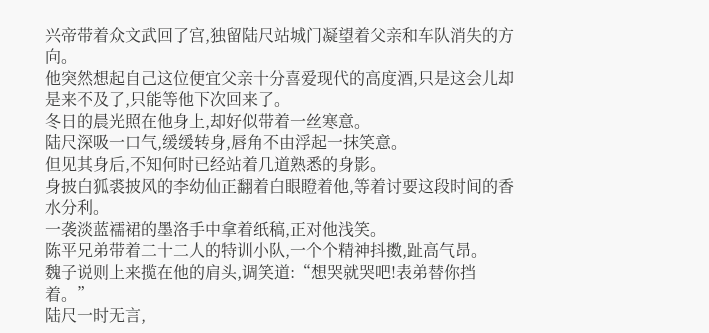兴帝带着众文武回了宫,独留陆尺站城门凝望着父亲和车队消失的方向。
他突然想起自己这位便宜父亲十分喜爱现代的高度酒,只是这会儿却是来不及了,只能等他下次回来了。
冬日的晨光照在他身上,却好似带着一丝寒意。
陆尺深吸一口气,缓缓转身,唇角不由浮起一抹笑意。
但见其身后,不知何时已经站着几道熟悉的身影。
身披白狐裘披风的李幼仙正翻着白眼瞪着他,等着讨要这段时间的香水分利。
一袭淡蓝襦裙的墨洛手中拿着纸稿,正对他浅笑。
陈平兄弟带着二十二人的特训小队,一个个精神抖擞,趾高气昂。
魏子说则上来揽在他的肩头,调笑道:“想哭就哭吧!表弟替你挡着。”
陆尺一时无言,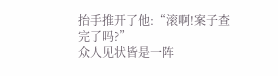抬手推开了他:“滚啊!案子查完了吗?”
众人见状皆是一阵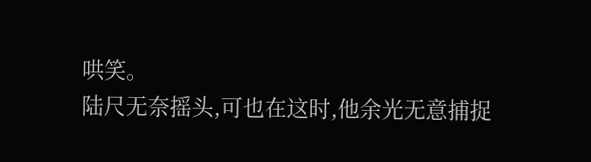哄笑。
陆尺无奈摇头,可也在这时,他余光无意捕捉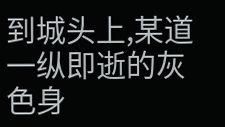到城头上,某道一纵即逝的灰色身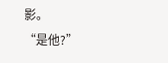影。
“是他?”